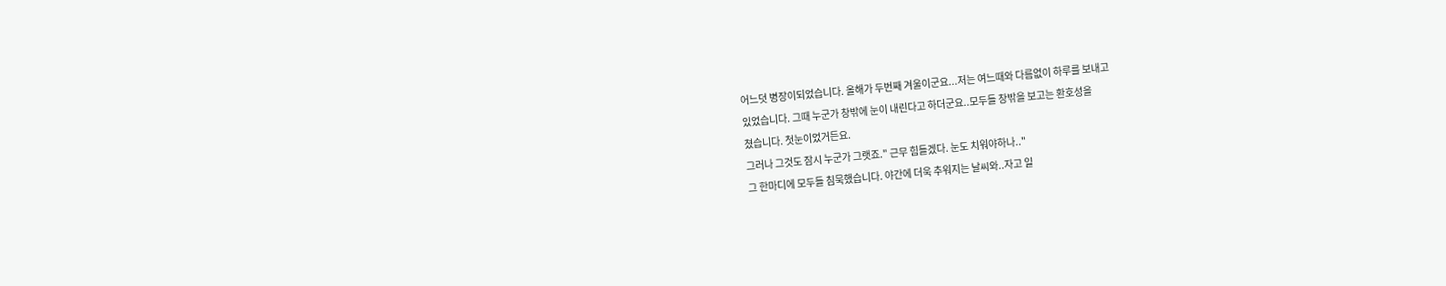어느덧 병장이되었습니다. 올해가 두번째 겨울이군요...저는 여느때와 다름없이 하루를 보내고
있었습니다. 그때 누군가 창밖에 눈이 내린다고 하더군요..모두들 창밖을 보고는 환호성을
쳤습니다. 첫눈이었거든요.
그러나 그것도 잠시 누군가 그랫죠." 근무 힘들겠다. 눈도 치워야하나.."
그 한마디에 모두들 침묵했습니다. 야간에 더욱 추워지는 날씨와..자고 일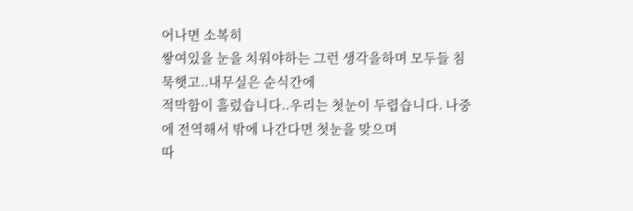어나면 소복히
쌓여있을 눈을 치워야하는 그런 생각을하며 모두들 침묵햇고..내무실은 순식간에
적막함이 흘렀습니다..우리는 첫눈이 두렵습니다. 나중에 전역해서 밖에 나간다면 첫눈을 맞으며
따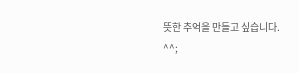뜻한 추억을 만들고 싶습니다. ^^;